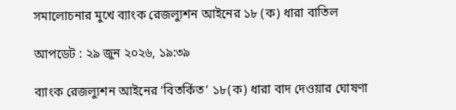সমালোচনার মুখে ব্যাংক রেজল্যুশন আইনের ১৮ (ক) ধারা বাতিল

আপডেট : ২৯ জুন ২০২৬, ১৯:৩৯

ব্যাংক রেজল্যুশন আইনের ‘বিতর্কিত’ ১৮(ক) ধারা বাদ দেওয়ার ঘোষণা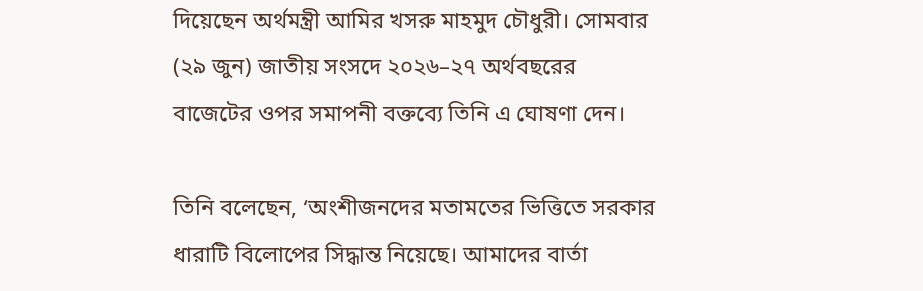দিয়েছেন অর্থমন্ত্রী আমির খসরু মাহমুদ চৌধুরী। সোমবার (২৯ জুন) জাতীয় সংসদে ২০২৬–২৭ অর্থবছরের বাজেটের ওপর সমাপনী বক্তব্যে তিনি এ ঘোষণা দেন।

তিনি বলেছেন, ‘অংশীজনদের মতামতের ভিত্তিতে সরকার ধারাটি বিলোপের সিদ্ধান্ত নিয়েছে। আমাদের বার্তা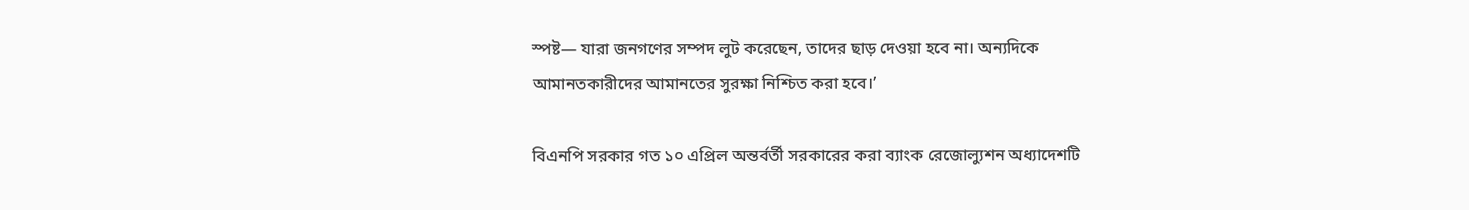স্পষ্ট— যারা জনগণের সম্পদ লুট করেছেন, তাদের ছাড় দেওয়া হবে না। অন্যদিকে আমানতকারীদের আমানতের সুরক্ষা নিশ্চিত করা হবে।’

বিএনপি সরকার গত ১০ এপ্রিল অন্তর্বর্তী সরকারের করা ব্যাংক রেজোল্যুশন অধ্যাদেশটি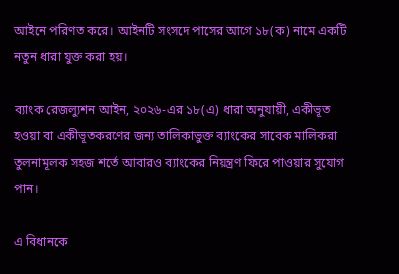আইনে পরিণত করে। আইনটি সংসদে পাসের আগে ১৮(ক) নামে একটি নতুন ধারা যুক্ত করা হয়।

ব্যাংক রেজল্যুশন আইন, ২০২৬-এর ১৮(এ) ধারা অনুযায়ী, একীভূত হওয়া বা একীভূতকরণের জন্য তালিকাভুক্ত ব্যাংকের সাবেক মালিকরা তুলনামূলক সহজ শর্তে আবারও ব্যাংকের নিয়ন্ত্রণ ফিরে পাওয়ার সুযোগ পান।

এ বিধানকে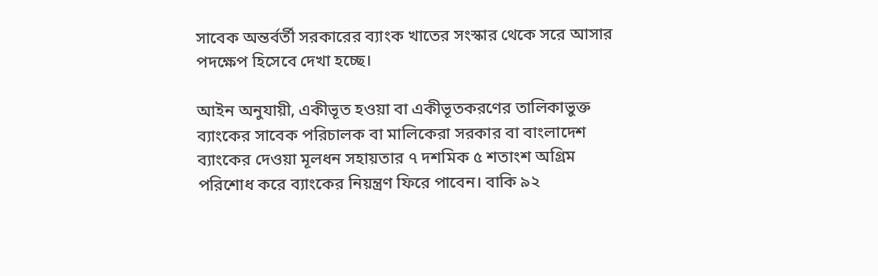সাবেক অন্তর্বর্তী সরকারের ব্যাংক খাতের সংস্কার থেকে সরে আসার পদক্ষেপ হিসেবে দেখা হচ্ছে।

আইন অনুযায়ী, একীভূত হওয়া বা একীভূতকরণের তালিকাভুক্ত ব্যাংকের সাবেক পরিচালক বা মালিকেরা সরকার বা বাংলাদেশ ব্যাংকের দেওয়া মূলধন সহায়তার ৭ দশমিক ৫ শতাংশ অগ্রিম পরিশোধ করে ব্যাংকের নিয়ন্ত্রণ ফিরে পাবেন। বাকি ৯২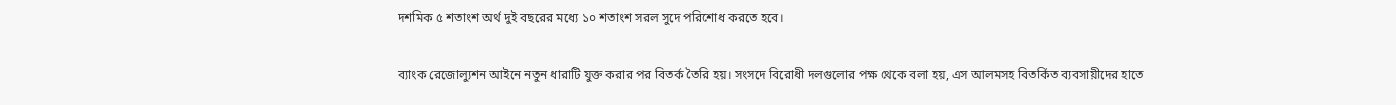দশমিক ৫ শতাংশ অর্থ দুই বছরের মধ্যে ১০ শতাংশ সরল সুদে পরিশোধ করতে হবে।

ব্যাংক রেজোল্যুশন আইনে নতুন ধারাটি যুক্ত করার পর বিতর্ক তৈরি হয়। সংসদে বিরোধী দলগুলোর পক্ষ থেকে বলা হয়, এস আলমসহ বিতর্কিত ব্যবসায়ীদের হাতে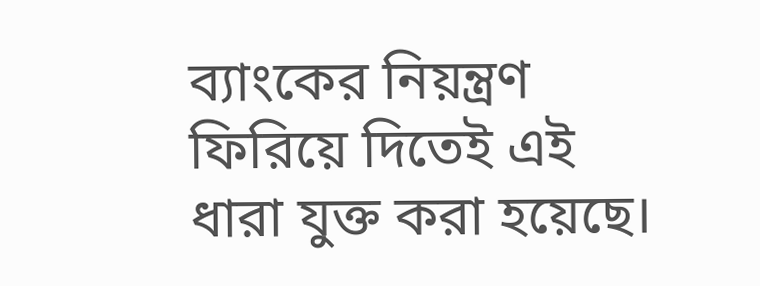ব্যাংকের নিয়ন্ত্রণ ফিরিয়ে দিতেই এই ধারা যুক্ত করা হয়েছে।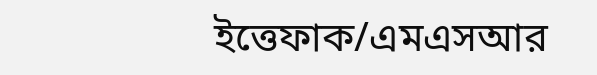ইত্তেফাক/এমএসআর